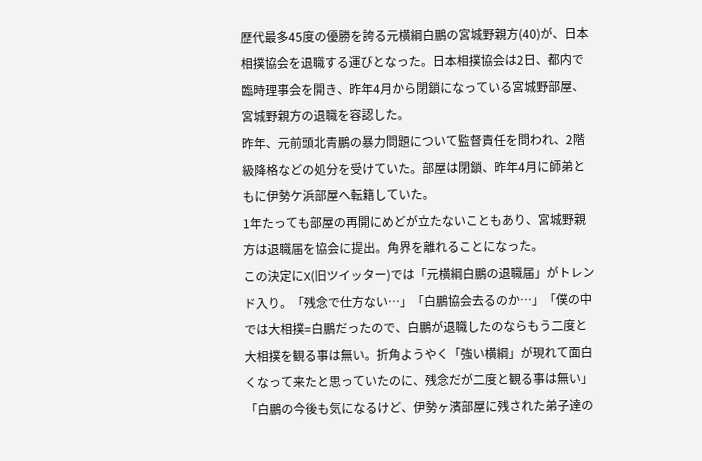歴代最多45度の優勝を誇る元横綱白鵬の宮城野親方(40)が、日本相撲協会を退職する運びとなった。日本相撲協会は2日、都内で臨時理事会を開き、昨年4月から閉鎖になっている宮城野部屋、宮城野親方の退職を容認した。
昨年、元前頭北青鵬の暴力問題について監督責任を問われ、2階級降格などの処分を受けていた。部屋は閉鎖、昨年4月に師弟ともに伊勢ケ浜部屋へ転籍していた。
1年たっても部屋の再開にめどが立たないこともあり、宮城野親方は退職届を協会に提出。角界を離れることになった。
この決定にX(旧ツイッター)では「元横綱白鵬の退職届」がトレンド入り。「残念で仕方ない…」「白鵬協会去るのか…」「僕の中では大相撲=白鵬だったので、白鵬が退職したのならもう二度と大相撲を観る事は無い。折角ようやく「強い横綱」が現れて面白くなって来たと思っていたのに、残念だが二度と観る事は無い」「白鵬の今後も気になるけど、伊勢ヶ濱部屋に残された弟子達の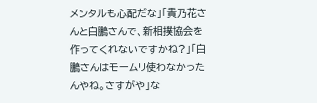メンタルも心配だな」「貴乃花さんと白鵬さんで、新相撲協会を作ってくれないですかね?」「白鵬さんはモームリ使わなかったんやね。さすがや」な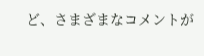ど、さまざまなコメントが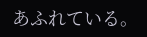あふれている。